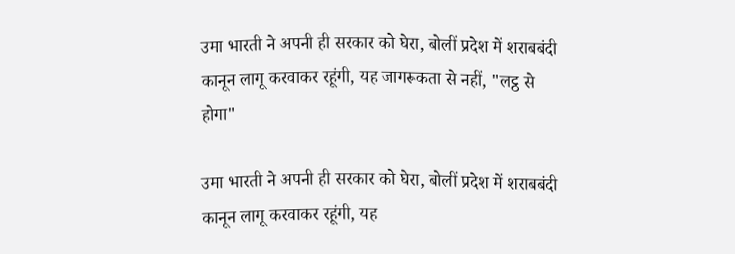उमा भारती ने अपनी ही सरकार को घेरा, बोलीं प्रदेश में शराबबंदी कानून लागू करवाकर रहूंगी, यह जागरूकता से नहीं, "लट्ठ से होगा"

उमा भारती ने अपनी ही सरकार को घेरा, बोलीं प्रदेश में शराबबंदी कानून लागू करवाकर रहूंगी, यह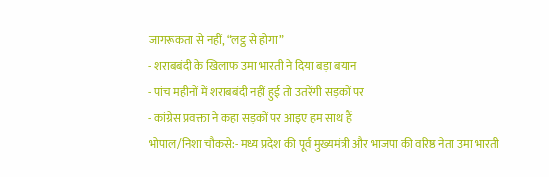जागरूकता से नहीं, “लट्ठ से होगा”
- शराबबंदी के खिलाफ उमा भारती ने दिया बड़ा बयान
- पांच महीनों में शराबबंदी नहीं हुई तो उतरेंगी सड़कों पर
- कांग्रेस प्रवक्ता ने कहा सड़कों पर आइए हम साथ हैं
भोपाल/निशा चौकसे:- मध्य प्रदेश की पूर्व मुख्यमंत्री और भाजपा की वरिष्ठ नेता उमा भारती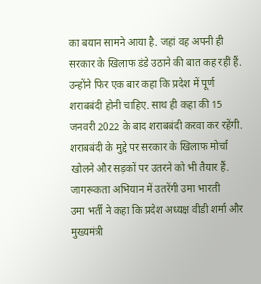का बयान सामने आया है. जहां वह अपनी ही सरकार के खिलाफ डंडे उठाने की बात कह रहीं हैं. उन्होंने फिर एक बार कहा कि प्रदेश में पूर्ण शराबबंदी होनी चाहिए. साथ ही कहा की 15 जनवरी 2022 के बाद शराबबंदी करवा कर रहेंगी. शराबबंदी के मुद्दे पर सरकार के खिलाफ मोर्चा खोलने और सड़कों पर उतरने को भी तैयार हैं.
जागरूकता अभियान में उतरेंगी उमा भारती
उमा भर्ती ने कहा कि प्रदेश अध्यक्ष वीडी शर्मा और मुख्यमंत्री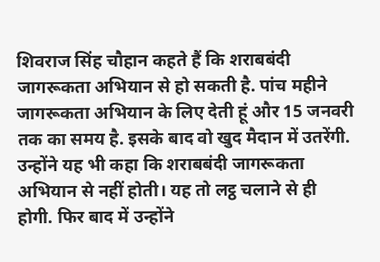शिवराज सिंह चौहान कहते हैं कि शराबबंदी जागरूकता अभियान से हो सकती है. पांच महीने जागरूकता अभियान के लिए देती हूं और 15 जनवरी तक का समय है. इसके बाद वो खुद मैदान में उतरेंगी. उन्होंने यह भी कहा कि शराबबंदी जागरूकता अभियान से नहीं होती। यह तो लट्ठ चलाने से ही होगी. फिर बाद में उन्होंने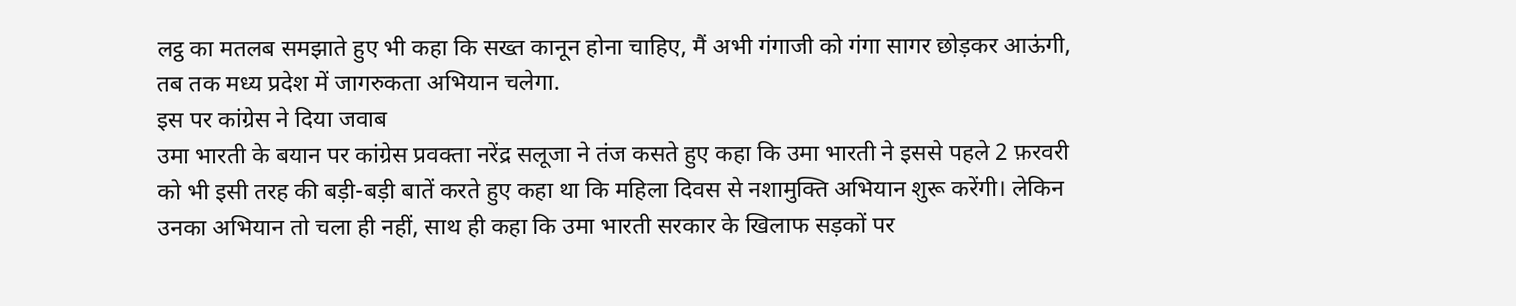लट्ठ का मतलब समझाते हुए भी कहा कि सख्त कानून होना चाहिए, मैं अभी गंगाजी को गंगा सागर छोड़कर आऊंगी, तब तक मध्य प्रदेश में जागरुकता अभियान चलेगा.
इस पर कांग्रेस ने दिया जवाब
उमा भारती के बयान पर कांग्रेस प्रवक्ता नरेंद्र सलूजा ने तंज कसते हुए कहा कि उमा भारती ने इससे पहले 2 फ़रवरी को भी इसी तरह की बड़ी-बड़ी बातें करते हुए कहा था कि महिला दिवस से नशामुक्ति अभियान शुरू करेंगी। लेकिन उनका अभियान तो चला ही नहीं, साथ ही कहा कि उमा भारती सरकार के खिलाफ सड़कों पर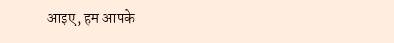आइए, हम आपके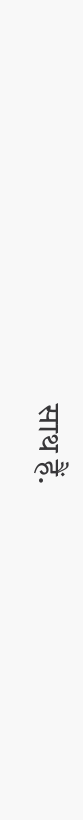साथ हैं.